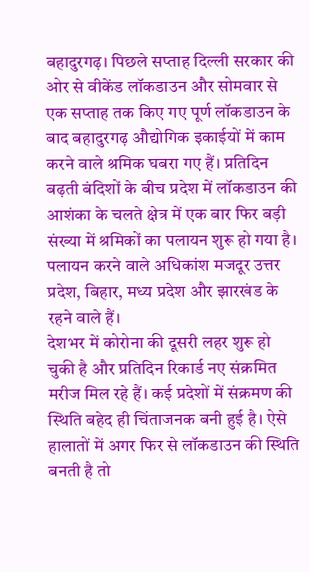बहादुरगढ़। पिछले सप्ताह दिल्ली सरकार की ओर से वीकेंड लॉकडाउन और सोमवार से एक सप्ताह तक किए गए पूर्ण लॉकडाउन के बाद बहादुरगढ़ औद्योगिक इकाईयों में काम करने वाले श्रमिक घबरा गए हैं। प्रतिदिन बढ़ती बंदिशों के बीच प्रदेश में लॉकडाउन की आशंका के चलते क्षेत्र में एक बार फिर बड़ी संख्या में श्रमिकों का पलायन शुरू हो गया है। पलायन करने वाले अधिकांश मजदूर उत्तर प्रदेश, बिहार, मध्य प्रदेश और झारखंड के रहने वाले हैं।
देशभर में कोरोना की दूसरी लहर शुरू हो चुकी है और प्रतिदिन रिकार्ड नए संक्रमित मरीज मिल रहे हैं। कई प्रदेशों में संक्रमण की स्थिति बहेद ही चिंताजनक बनी हुई है। ऐसे हालातों में अगर फिर से लॉकडाउन की स्थिति बनती है तो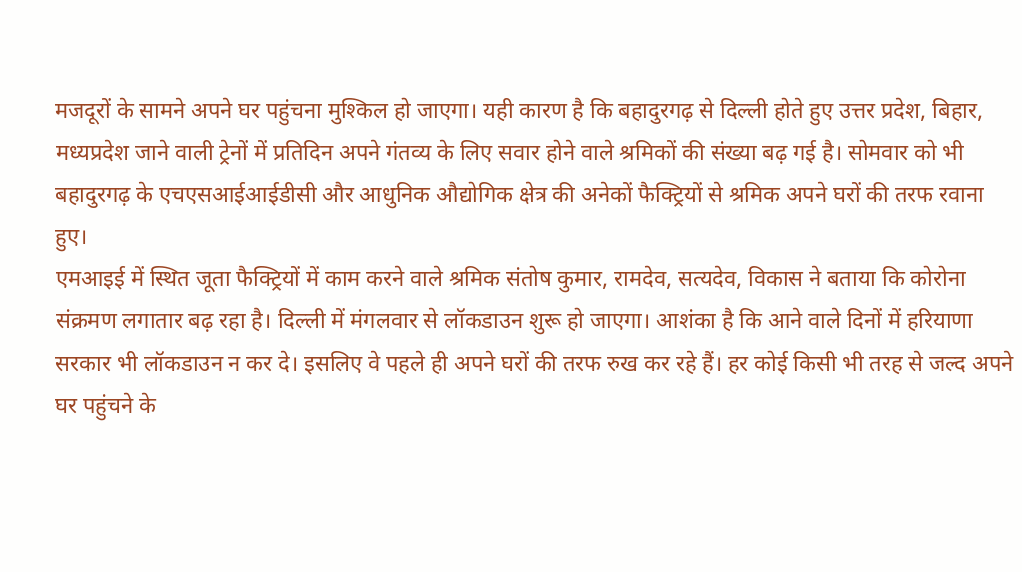मजदूरों के सामने अपने घर पहुंचना मुश्किल हो जाएगा। यही कारण है कि बहादुरगढ़ से दिल्ली होते हुए उत्तर प्रदेश, बिहार, मध्यप्रदेश जाने वाली ट्रेनों में प्रतिदिन अपने गंतव्य के लिए सवार होने वाले श्रमिकों की संख्या बढ़ गई है। सोमवार को भी बहादुरगढ़ के एचएसआईआईडीसी और आधुनिक औद्योगिक क्षेत्र की अनेकों फैक्ट्रियों से श्रमिक अपने घरों की तरफ रवाना हुए।
एमआइई में स्थित जूता फैक्ट्रियों में काम करने वाले श्रमिक संतोष कुमार, रामदेव, सत्यदेव, विकास ने बताया कि कोरोना संक्रमण लगातार बढ़ रहा है। दिल्ली में मंगलवार से लॉकडाउन शुरू हो जाएगा। आशंका है कि आने वाले दिनों में हरियाणा सरकार भी लॉकडाउन न कर दे। इसलिए वे पहले ही अपने घरों की तरफ रुख कर रहे हैं। हर कोई किसी भी तरह से जल्द अपने घर पहुंचने के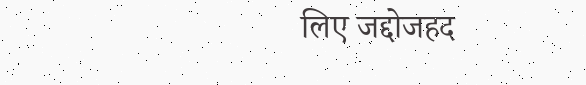लिए जद्दोजहद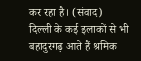कर रहा है। (संवाद)
दिल्ली के कई इलाकों से भी बहादुरगढ़ आते हैं श्रमिक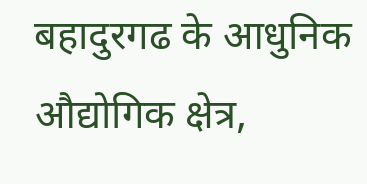बहादुरगढ के आधुनिक औद्योगिक क्षेत्र,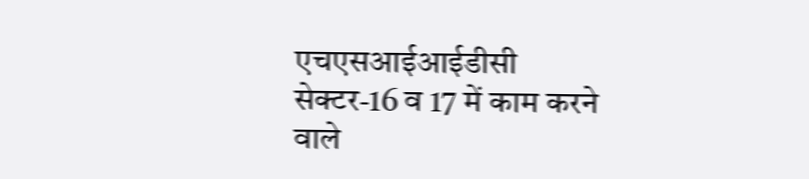एचएसआईआईडीसी सेक्टर-16 व 17 में काम करने वाले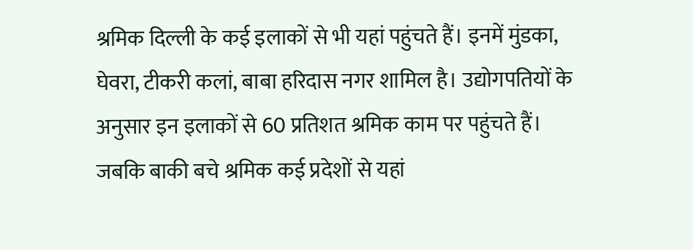श्रमिक दिल्ली के कई इलाकों से भी यहां पहुंचते हैं। इनमें मुंडका, घेवरा, टीकरी कलां, बाबा हरिदास नगर शामिल है। उद्योगपतियों के अनुसार इन इलाकों से 60 प्रतिशत श्रमिक काम पर पहुंचते हैं। जबकि बाकी बचे श्रमिक कई प्रदेशों से यहां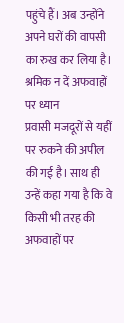पहुंचे हैं। अब उन्होंने अपने घरों की वापसी का रुख कर लिया है।
श्रमिक न दें अफवाहों पर ध्यान
प्रवासी मजदूरों से यहीं पर रुकने की अपील की गई है। साथ ही उन्हें कहा गया है कि वे किसी भी तरह की अफवाहों पर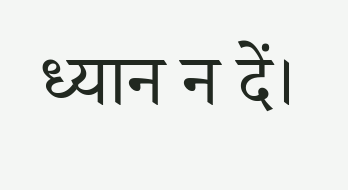ध्यान न दें।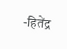-हितेंद्र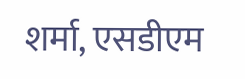शर्मा, एसडीएम